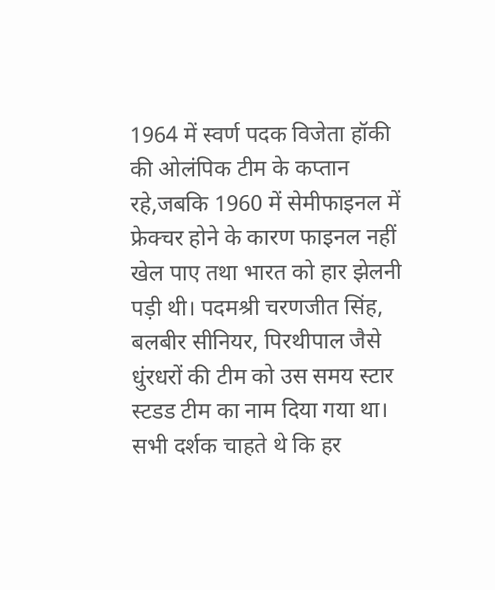1964 में स्वर्ण पदक विजेता हॉकी की ओलंपिक टीम के कप्तान रहे,जबकि 1960 में सेमीफाइनल में फ्रेक्चर होने के कारण फाइनल नहीं खेल पाए तथा भारत को हार झेलनी पड़ी थी। पदमश्री चरणजीत सिंह, बलबीर सीनियर, पिरथीपाल जैसे धुंरधरों की टीम को उस समय स्टार स्टडड टीम का नाम दिया गया था। सभी दर्शक चाहते थे कि हर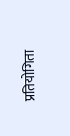प्रतियोगिता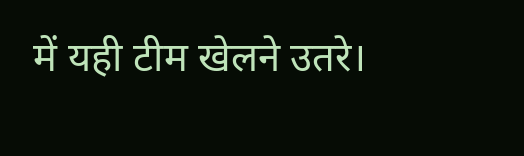में यही टीम खेलने उतरे।